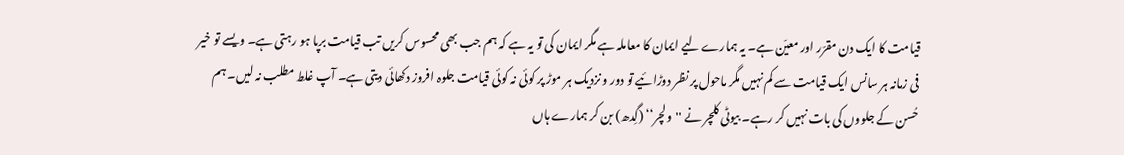قیامت کا ایک دن مقرّر اور معیّن ہے۔ یہ ہمارے لیے ایمان کا معاملہ ہے مگر ایمان کی تو یہ ہے کہ ہم جب بھی محسوس کریں تب قیامت برپا ہو رہتی ہے۔ ویسے تو خیر فی زمانہ ہر سانس ایک قیامت سے کم نہیں مگر ماحول پر نظر دوڑائیے تو دور و نزدیک ہر موڑ پر کوئی نہ کوئی قیامت جلوہ افروز دکھائی دیتی ہے۔ آپ غلط مطلب نہ لیں۔ ہم حُسن کے جلووں کی بات نہیں کر رہے۔ بیوٹی کلچر نے ''ولچر‘‘ (گِدھ) بن کر ہمارے ہاں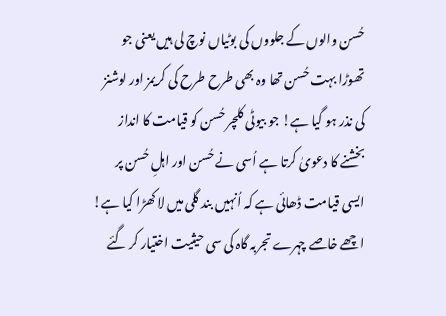حُسن والوں کے جلووں کی بوٹیاں نوچ لی ہیں یعنی جو تھوڑا بہت حُسن تھا وہ بھی طرح طرح کی کریمز اور لوشنز کی نذر ہو گیا ہے! جو بیوٹی کلچر حُسن کو قیامت کا انداز بخشنے کا دعویٰ کرتا ہے اُسی نے حُسن اور اہلِ حُسن پر ایسی قیامت ڈھائی ہے کہ اُنہیں بند گلی میں لا کھڑا کیا ہے! اچھے خاصے چہرے تجربہ گاہ کی سی حیثیت اختیار کر گئے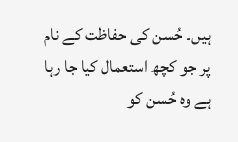ہیں۔ حُسن کی حفاظت کے نام پر جو کچھ استعمال کیا جا رہا ہے وہ حُسن کو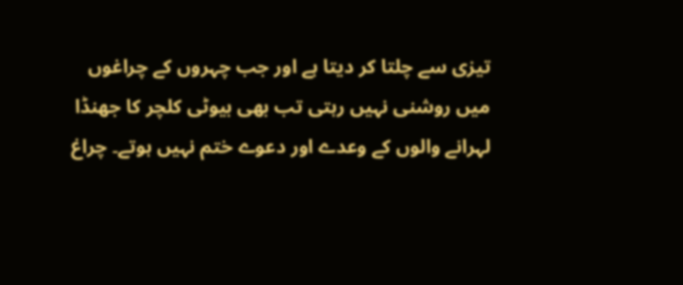تیزی سے چلتا کر دیتا ہے اور جب چہروں کے چراغوں میں روشنی نہیں رہتی تب بھی بیوٹی کلچر کا جھنڈا لہرانے والوں کے وعدے اور دعوے ختم نہیں ہوتے۔ چراغ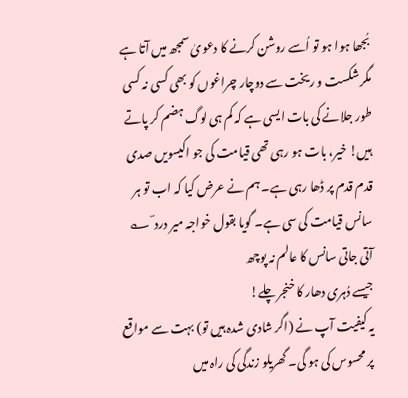بُجھا ہوا ہو تو اُسے روشن کرنے کا دعویٰ سمجھ میں آتا ہے مگر شکست و ریخت سے دوچار چراغوں کو بھی کسی نہ کسی طور جلانے کی بات ایسی ہے کہ کم ہی لوگ ہضم کر پاتے ہیں! خیر، بات ہو رہی تھی قیامت کی جو اکیسویں صدی قدم قدم پر ڈھا رہی ہے۔ ہم نے عرض کیا کہ اب تو ہر سانس قیامت کی سی ہے۔ گویا بقول خواجہ میر درد ؔ ؎
آتی جاتی سانس کا عالم نہ پوچھ
جیسے دُہری دھار کا خنجر چلے!
یہ کیفیت آپ نے (اگر شادی شدہ ہیں تو) بہت سے مواقع پر محسوس کی ہو گی۔ گھریلو زندگی کی راہ میں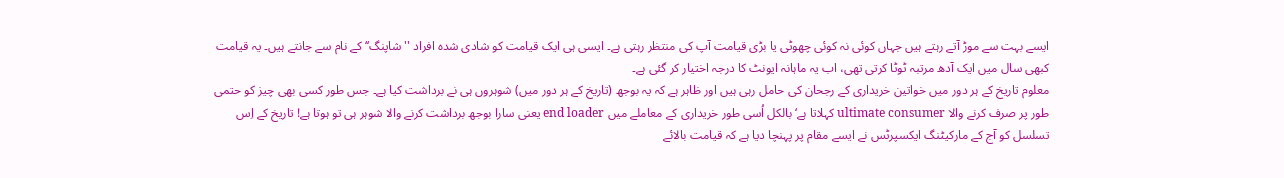ایسے بہت سے موڑ آتے رہتے ہیں جہاں کوئی نہ کوئی چھوٹی یا بڑی قیامت آپ کی منتظر رہتی ہے۔ ایسی ہی ایک قیامت کو شادی شدہ افراد ''شاپنگ‘‘ کے نام سے جانتے ہیں۔ یہ قیامت کبھی سال میں ایک آدھ مرتبہ ٹوٹا کرتی تھی، اب یہ ماہانہ ایونٹ کا درجہ اختیار کر گئی ہے۔
معلوم تاریخ کے ہر دور میں خواتین خریداری کے رجحان کی حامل رہی ہیں اور ظاہر ہے کہ یہ بوجھ (تاریخ کے ہر دور میں) شوہروں ہی نے برداشت کیا ہے۔ جس طور کسی بھی چیز کو حتمی طور پر صرف کرنے والا ultimate consumer کہلاتا ہے‘ بالکل اُسی طور خریداری کے معاملے میں end loader یعنی سارا بوجھ برداشت کرنے والا شوہر ہی تو ہوتا ہے! تاریخ کے اِس تسلسل کو آج کے مارکیٹنگ ایکسپرٹس نے ایسے مقام پر پہنچا دیا ہے کہ قیامت بالائے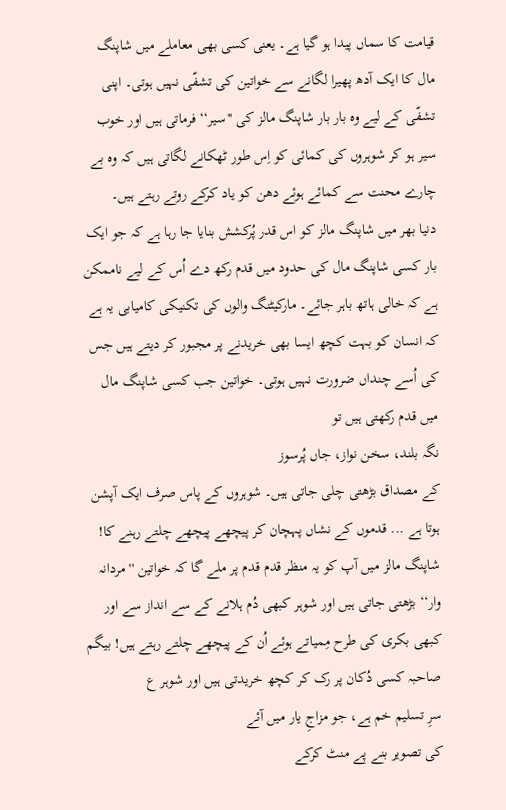قیامت کا سماں پیدا ہو گیا ہے۔ یعنی کسی بھی معاملے میں شاپنگ مال کا ایک آدھ پھیرا لگانے سے خواتین کی تشفّی نہیں ہوتی۔ اپنی تشفّی کے لیے وہ بار بار شاپنگ مالز کی ''سیر‘‘ فرماتی ہیں اور خوب سیر ہو کر شوہروں کی کمائی کو اِس طور ٹھکانے لگاتی ہیں کہ وہ بے چارے محنت سے کمائے ہوئے دھن کو یاد کرکے روتے رہتے ہیں۔
دنیا بھر میں شاپنگ مالز کو اس قدر پُرکشش بنایا جا رہا ہے کہ جو ایک بار کسی شاپنگ مال کی حدود میں قدم رکھ دے اُس کے لیے ناممکن ہے کہ خالی ہاتھ باہر جائے۔ مارکیٹنگ والوں کی تکنیکی کامیابی یہ ہے کہ انسان کو بہت کچھ ایسا بھی خریدنے پر مجبور کر دیتے ہیں جس کی اُسے چنداں ضرورت نہیں ہوتی۔ خواتین جب کسی شاپنگ مال میں قدم رکھتی ہیں تو
نگہ بلند، سخن نواز، جاں پُرسوز
کے مصداق بڑھتی چلی جاتی ہیں۔ شوہروں کے پاس صرف ایک آپشن ہوتا ہے ... قدموں کے نشاں پہچان کر پیچھے پیچھے چلتے رہنے کا! شاپنگ مالز میں آپ کو یہ منظر قدم قدم پر ملے گا کہ خواتین ''مردانہ وار‘‘ بڑھتی جاتی ہیں اور شوہر کبھی دُم ہلانے کے سے انداز سے اور کبھی بکری کی طرح مِمیاتے ہوئے اُن کے پیچھے چلتے رہتے ہیں! بیگم صاحبہ کسی دُکان پر رک کر کچھ خریدتی ہیں اور شوہر ع
سرِ تسلیم خم ہے، جو مزاجِ یار میں آئے
کی تصویر بنے پے منٹ کرکے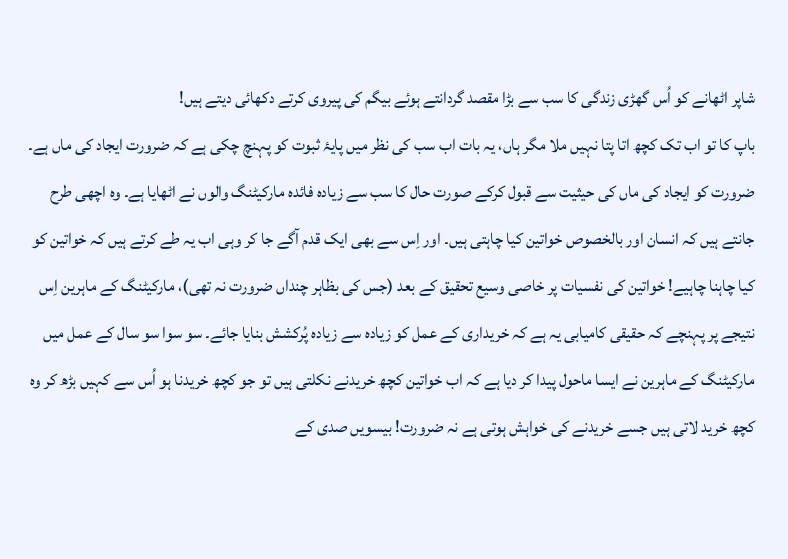شاپر اٹھانے کو اُس گھڑی زندگی کا سب سے بڑا مقصد گردانتے ہوئے بیگم کی پیروی کرتے دکھائی دیتے ہیں!
باپ کا تو اب تک کچھ اتا پتا نہیں ملا مگر ہاں، یہ بات اب سب کی نظر میں پایۂ ثبوت کو پہنچ چکی ہے کہ ضرورت ایجاد کی ماں ہے۔ ضرورت کو ایجاد کی ماں کی حیثیت سے قبول کرکے صورت حال کا سب سے زیادہ فائدہ مارکیٹنگ والوں نے اٹھایا ہے۔ وہ اچھی طرح جانتے ہیں کہ انسان اور بالخصوص خواتین کیا چاہتی ہیں۔ اور اِس سے بھی ایک قدم آگے جا کر وہی اب یہ طے کرتے ہیں کہ خواتین کو کیا چاہنا چاہیے! خواتین کی نفسیات پر خاصی وسیع تحقیق کے بعد (جس کی بظاہر چنداں ضرورت نہ تھی)، مارکیٹنگ کے ماہرین اِس نتیجے پر پہنچے کہ حقیقی کامیابی یہ ہے کہ خریداری کے عمل کو زیادہ سے زیادہ پُرکشش بنایا جائے۔ سو سوا سو سال کے عمل میں مارکیٹنگ کے ماہرین نے ایسا ماحول پیدا کر دیا ہے کہ اب خواتین کچھ خریدنے نکلتی ہیں تو جو کچھ خریدنا ہو اُس سے کہیں بڑھ کر وہ کچھ خرید لاتی ہیں جسے خریدنے کی خواہش ہوتی ہے نہ ضرورت! بیسویں صدی کے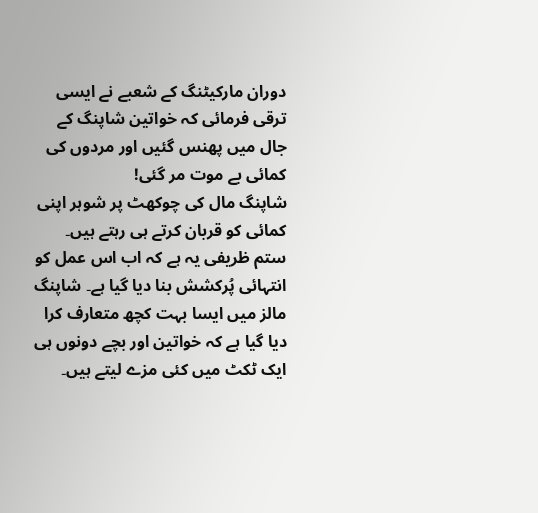دوران مارکیٹنگ کے شعبے نے ایسی ترقی فرمائی کہ خواتین شاپنگ کے جال میں پھنس گئیں اور مردوں کی کمائی بے موت مر گئی!
شاپنگ مال کی چوکھٹ پر شوہر اپنی کمائی کو قربان کرتے ہی رہتے ہیں۔ ستم ظریفی یہ ہے کہ اب اس عمل کو انتہائی پُرکشش بنا دیا گیا ہے۔ شاپنگ مالز میں ایسا بہت کچھ متعارف کرا دیا گیا ہے کہ خواتین اور بچے دونوں ہی ایک ٹکٹ میں کئی مزے لیتے ہیں۔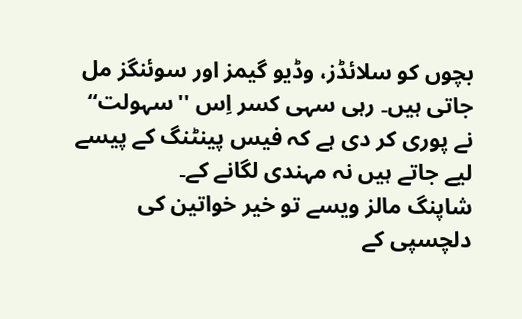بچوں کو سلائڈز، وڈیو گیمز اور سوئنگز مل جاتی ہیں۔ رہی سہی کسر اِس ''سہولت‘‘ نے پوری کر دی ہے کہ فیس پینٹنگ کے پیسے لیے جاتے ہیں نہ مہندی لگانے کے۔
شاپنگ مالز ویسے تو خیر خواتین کی دلچسپی کے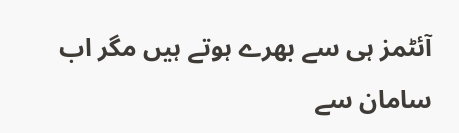آئٹمز ہی سے بھرے ہوتے ہیں مگر اب سامان سے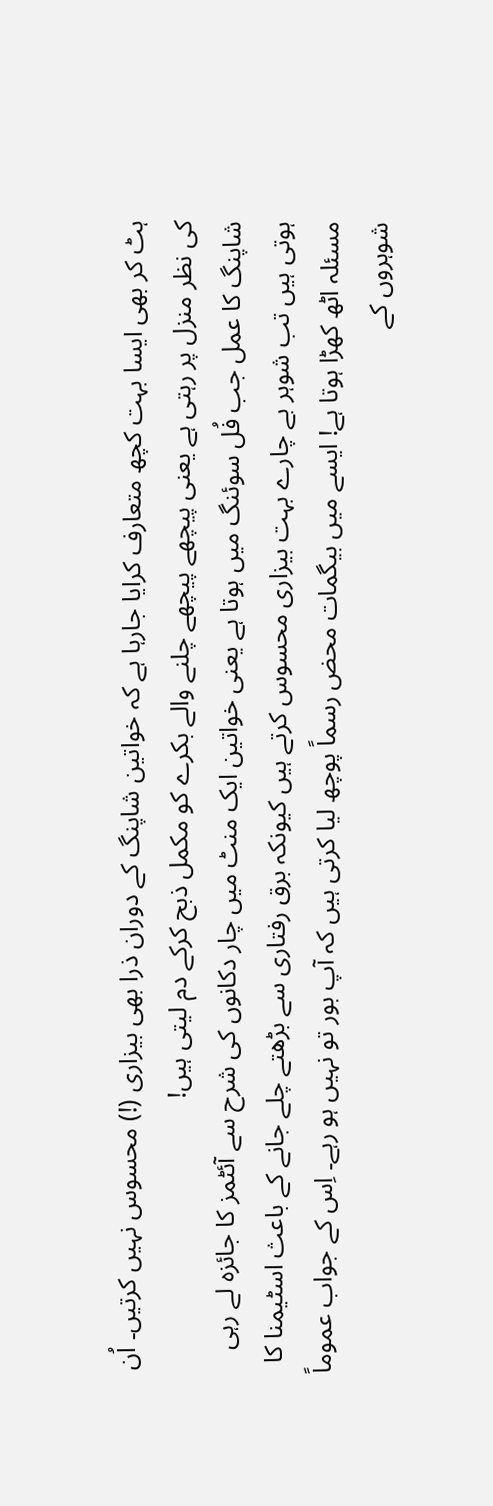ہٹ کر بھی ایسا بہت کچھ متعارف کرایا جارہا ہے کہ خواتین شاپنگ کے دوران ذرا بھی بیزاری (!) محسوس نہیں کرتیں۔ اُن کی نظر منزل پر رہتی ہے یعنی پیچھے پیچھے چلنے والے بکرے کو مکمل ذبح کرکے دم لیتی ہیں!
شاپنگ کا عمل جب فُل سوئنگ میں ہوتا ہے یعنی خواتین ایک منٹ میں چار دکانوں کی شرح سے آئٹمز کا جائزہ لے رہی ہوتی ہیں تب شوہر بے چارے بہت بیزاری محسوس کرتے ہیں کیونکہ برق رفتاری سے بڑھتے چلے جانے کے باعث اسٹیمنا کا مسئلہ اٹھ کھڑا ہوتا ہے! ایسے میں بیگمات محض رسماً پوچھ لیا کرتی ہیں کہ آپ بور تو نہیں ہو رہے۔ اِس کے جواب عموماً شوہروں کے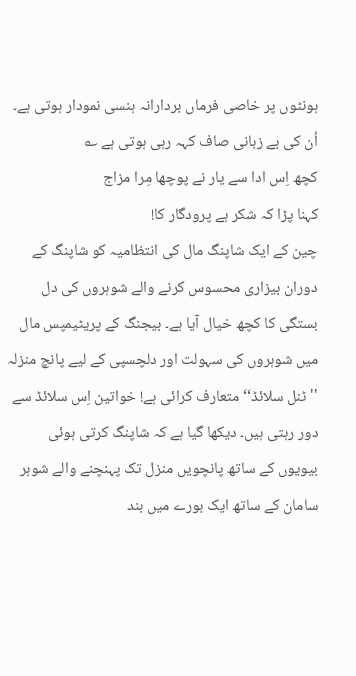ہونٹوں پر خاصی فرماں بردارانہ ہنسی نمودار ہوتی ہے۔ اُن کی بے زبانی صاف کہہ رہی ہوتی ہے ؎
کچھ اِس ادا سے یار نے پوچھا مِرا مزاج
کہنا پڑا کہ شکر ہے پرودگار کا!
چین کے ایک شاپنگ مال کی انتظامیہ کو شاپنگ کے دوران بیزاری محسوس کرنے والے شوہروں کی دل بستگی کا کچھ خیال آیا ہے۔ بیجنگ کے پریٹیمپس مال میں شوہروں کی سہولت اور دلچسپی کے لیے پانچ منزلہ ''ٹنل سلائڈ‘‘ متعارف کرائی ہے! خواتین اِس سلائڈ سے دور رہتی ہیں۔ دیکھا گیا ہے کہ شاپنگ کرتی ہوئی بیویوں کے ساتھ پانچویں منزل تک پہنچنے والے شوہر سامان کے ساتھ ایک بورے میں بند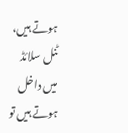ہوتے ہیں، ٹنل سلائڈ میں داخل ہوتے ہیں تو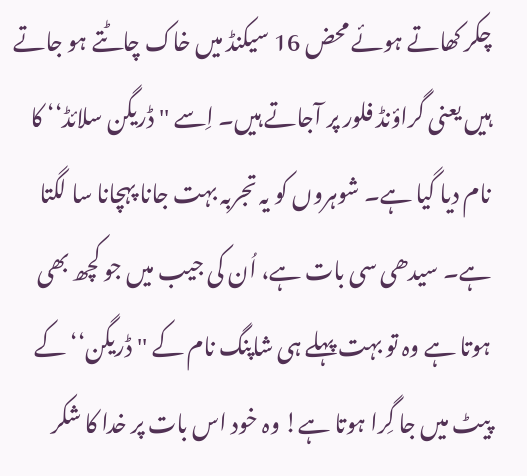چکر کھاتے ہوئے محض 16 سیکنڈ میں خاک چاٹتے ہو جاتے ہیں یعنی گراؤنڈ فلور پر آجاتے ہیں۔ اِسے ''ڈریگن سلائڈ‘‘ کا نام دیا گیا ہے۔ شوہروں کو یہ تجربہ بہت جانا پہچانا سا لگتا ہے۔ سیدھی سی بات ہے، اُن کی جیب میں جو کچھ بھی ہوتا ہے وہ تو بہت پہلے ہی شاپنگ نام کے ''ڈریگن‘‘ کے پیٹ میں جا گِرا ہوتا ہے! وہ خود اس بات پر خدا کا شکر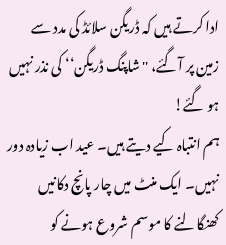ادا کرتے ہیں کہ ڈریگن سلائڈ کی مدد سے زمین پر آگئے، ''شاپنگ ڈریگن‘‘ کی نذر نہیں ہو گئے!
ہم انتباہ کیے دیتے ہیں۔ عید اب زیادہ دور نہیں۔ ایک منٹ میں چار پانچ دکانیں کھنگالنے کا موسم شروع ہونے کو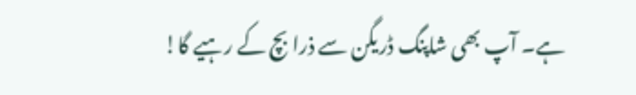ہے۔ آپ بھی شاپنگ ڈریگن سے ذرا بچ کے رہیے گا!